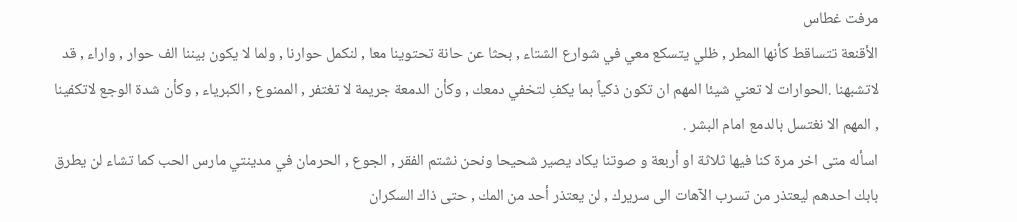مرفت غطاس
الأقنعة تتساقط كأنها المطر , ظلي يتسكع معي في شوارع الشتاء , بحثا عن حانة تحتوينا معا , لنكمل حوارنا , ولما لا يكون بيننا الف حوار , واراء , قد لاتشبهنا .الحوارات لا تعني شيئا المهم ان تكون ذكياً بما يكفِ لتخفي دمعك , وكأن الدمعة جريمة لا تغتفر , الممنوع , الكبرياء , وكأن شدة الوجع لاتكفينا , المهم الا نغتسل بالدمع امام البشر .
اسأله متى اخر مرة كنا فيها ثلاثة او أربعة و صوتنا يكاد يصير شحيحا ونحن نشتم الفقر , الجوع , الحرمان في مدينتي مارس الحب كما تشاء لن يطرق بابك احدهم ليعتذر من تسرب الآهات الى سريرك , لن يعتذر أحد من المك , حتى ذاك السكران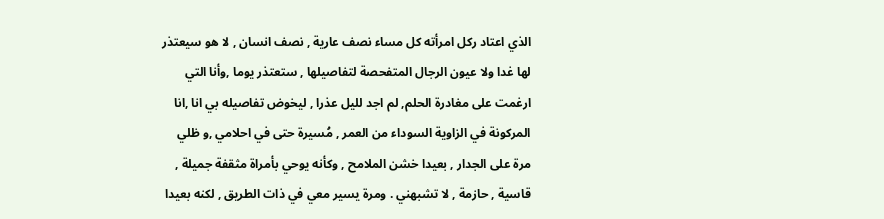الذي اعتاد ركل امرأته كل مساء نصف عارية , نصف انسان , لا هو سيعتذر لها غدا ولا عيون الرجال المتفحصة لتفاصيلها , ستعتذر يوما ,وأنا التي ارغمت على مغادرة الحلم, لم اجد لليل عذرا , ليخوض تفاصيله بي انا ,انا المركونة في الزاوية السوداء من العمر , مُسيرة حتى في احلامي ,و ظلي مرة على الجدار , بعيدا خشن الملامح , وكأنه يوحي بأمراة مثقفة جميلة , قاسية , حازمة , لا تشبهني . ومرة يسير معي في ذات الطريق , لكنه بعيدا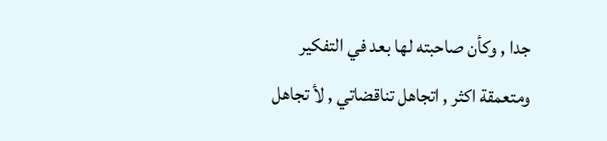جدا , وكأن صاحبته لها بعد في التفكير ومتعمقة اكثر , اتجاهل تناقضاتي , لأ تجاهل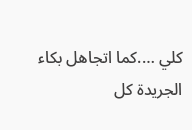كلي ….كما اتجاهل بكاء الجريدة كل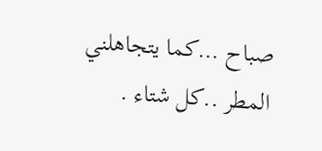صباح …كما يتجاهلني المطر ..كل شتاء .